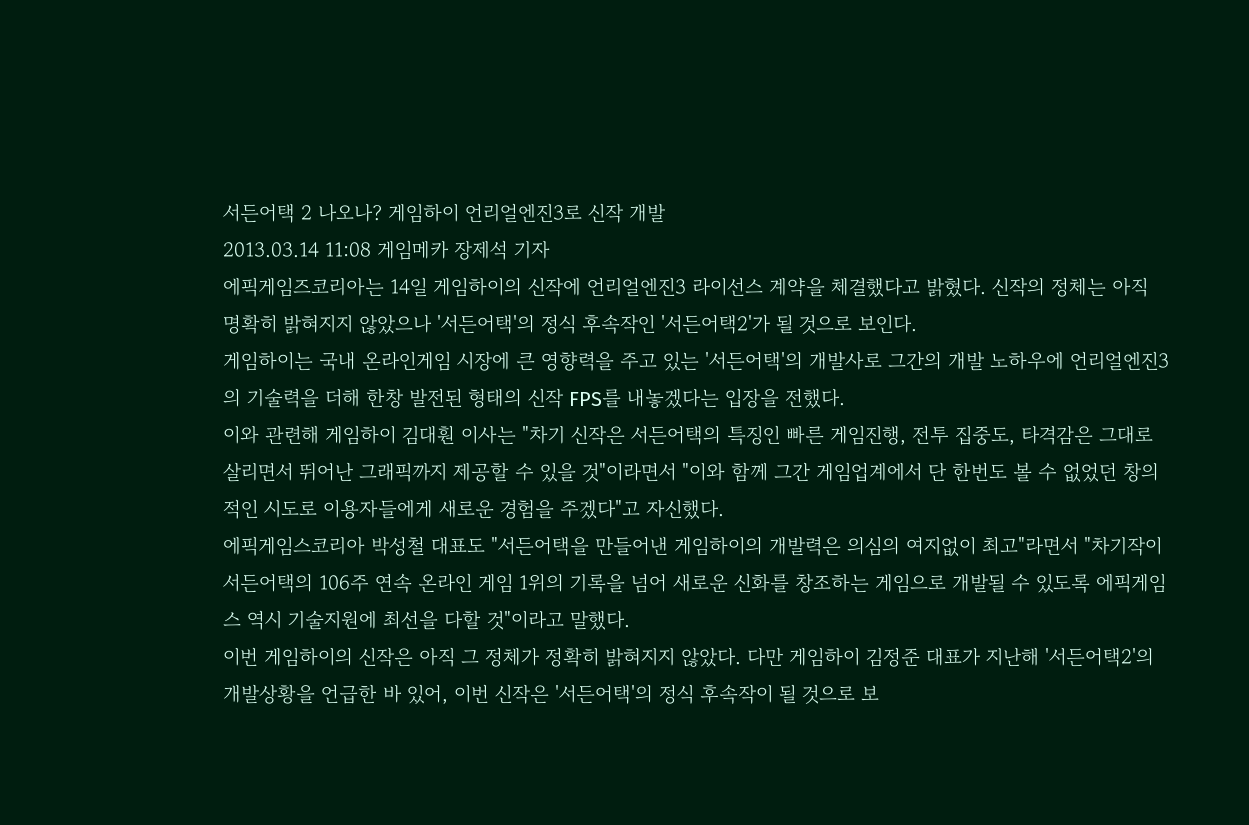서든어택 2 나오나? 게임하이 언리얼엔진3로 신작 개발
2013.03.14 11:08 게임메카 장제석 기자
에픽게임즈코리아는 14일 게임하이의 신작에 언리얼엔진3 라이선스 계약을 체결했다고 밝혔다. 신작의 정체는 아직 명확히 밝혀지지 않았으나 '서든어택'의 정식 후속작인 '서든어택2'가 될 것으로 보인다.
게임하이는 국내 온라인게임 시장에 큰 영향력을 주고 있는 '서든어택'의 개발사로 그간의 개발 노하우에 언리얼엔진3의 기술력을 더해 한창 발전된 형태의 신작 FPS를 내놓겠다는 입장을 전했다.
이와 관련해 게임하이 김대훤 이사는 "차기 신작은 서든어택의 특징인 빠른 게임진행, 전투 집중도, 타격감은 그대로 살리면서 뛰어난 그래픽까지 제공할 수 있을 것"이라면서 "이와 함께 그간 게임업계에서 단 한번도 볼 수 없었던 창의적인 시도로 이용자들에게 새로운 경험을 주겠다"고 자신했다.
에픽게임스코리아 박성철 대표도 "서든어택을 만들어낸 게임하이의 개발력은 의심의 여지없이 최고"라면서 "차기작이 서든어택의 106주 연속 온라인 게임 1위의 기록을 넘어 새로운 신화를 창조하는 게임으로 개발될 수 있도록 에픽게임스 역시 기술지원에 최선을 다할 것"이라고 말했다.
이번 게임하이의 신작은 아직 그 정체가 정확히 밝혀지지 않았다. 다만 게임하이 김정준 대표가 지난해 '서든어택2'의 개발상황을 언급한 바 있어, 이번 신작은 '서든어택'의 정식 후속작이 될 것으로 보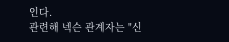인다.
관련해 넥슨 관계자는 "신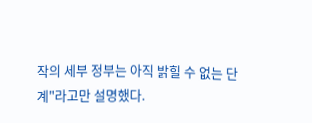작의 세부 정부는 아직 밝힐 수 없는 단계"라고만 설명했다.